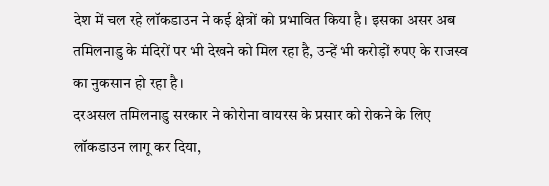देश में चल रहे लॉकडाउन ने कई क्षेत्रों को प्रभावित किया है। इसका असर अब तमिलनाडु के मंदिरों पर भी देखने को मिल रहा है, उन्हें भी करोड़ों रुपए के राजस्व का नुकसान हो रहा है।
दरअसल तमिलनाडु सरकार ने कोरोना वायरस के प्रसार को रोकने के लिए लॉकडाउन लागू कर दिया,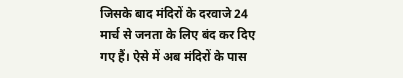जिसके बाद मंदिरों के दरवाजे 24 मार्च से जनता के लिए बंद कर दिए गए हैं। ऐसे में अब मंदिरों के पास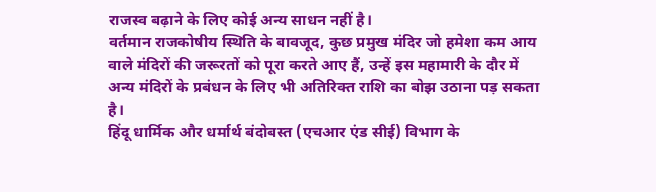राजस्व बढ़ाने के लिए कोई अन्य साधन नहीं है।
वर्तमान राजकोषीय स्थिति के बावजूद, कुछ प्रमुख मंदिर जो हमेशा कम आय वाले मंदिरों की जरूरतों को पूरा करते आए हैं, उन्हें इस महामारी के दौर में अन्य मंदिरों के प्रबंधन के लिए भी अतिरिक्त राशि का बोझ उठाना पड़ सकता है।
हिंदू धार्मिक और धर्मार्थ बंदोबस्त (एचआर एंड सीई) विभाग के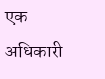एक अधिकारी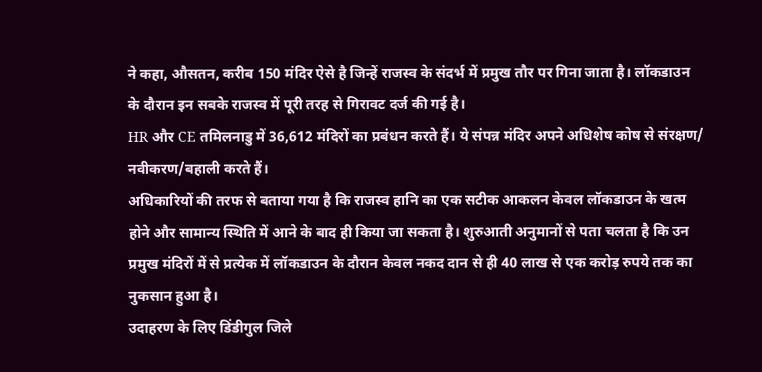ने कहा, औसतन, करीब 150 मंदिर ऐसे है जिन्हें राजस्व के संदर्भ में प्रमुख तौर पर गिना जाता है। लॉकडाउन के दौरान इन सबके राजस्व में पूरी तरह से गिरावट दर्ज की गई है।
HR और CE तमिलनाडु में 36,612 मंदिरों का प्रबंधन करते हैं। ये संपन्न मंदिर अपने अधिशेष कोष से संरक्षण/ नवीकरण/बहाली करते हैं।
अधिकारियों की तरफ से बताया गया है कि राजस्व हानि का एक सटीक आकलन केवल लॉकडाउन के खत्म होने और सामान्य स्थिति में आने के बाद ही किया जा सकता है। शुरुआती अनुमानों से पता चलता है कि उन प्रमुख मंदिरों में से प्रत्येक में लॉकडाउन के दौरान केवल नकद दान से ही 40 लाख से एक करोड़ रुपये तक का नुकसान हुआ है।
उदाहरण के लिए डिंडीगुल जिले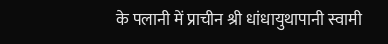के पलानी में प्राचीन श्री धांधायुथापानी स्वामी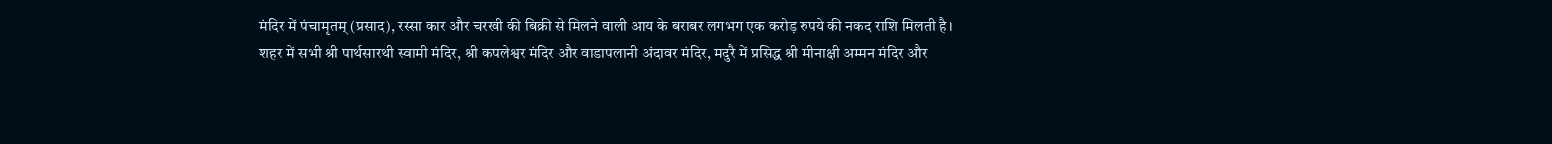मंदिर में पंचामृतम् (प्रसाद), रस्सा कार और चरखी की बिक्री से मिलने वाली आय के बराबर लगभग एक करोड़ रुपये की नकद राशि मिलती है।
शहर में सभी श्री पार्थसारथी स्वामी मंदिर, श्री कपलेश्वर मंदिर और वाडापलानी अंदावर मंदिर, मदुरै में प्रसिद्ध श्री मीनाक्षी अम्मन मंदिर और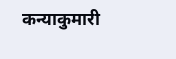कन्याकुमारी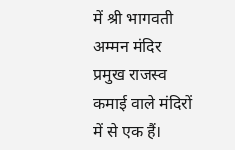में श्री भागवती अम्मन मंदिर प्रमुख राजस्व कमाई वाले मंदिरों में से एक हैं।